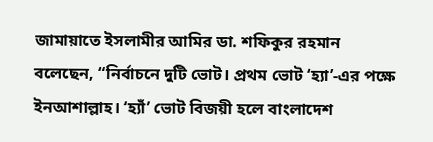জামায়াতে ইসলামীর আমির ডা. শফিকুর রহমান বলেছেন, “নির্বাচনে দুটি ভোট। প্রথম ভোট ‘হ্যা’-এর পক্ষে ইনআশাল্লাহ। ‘হ্যাঁ’ ভোট বিজয়ী হলে বাংলাদেশ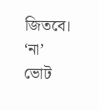জিতবে। ‘না’ ভোট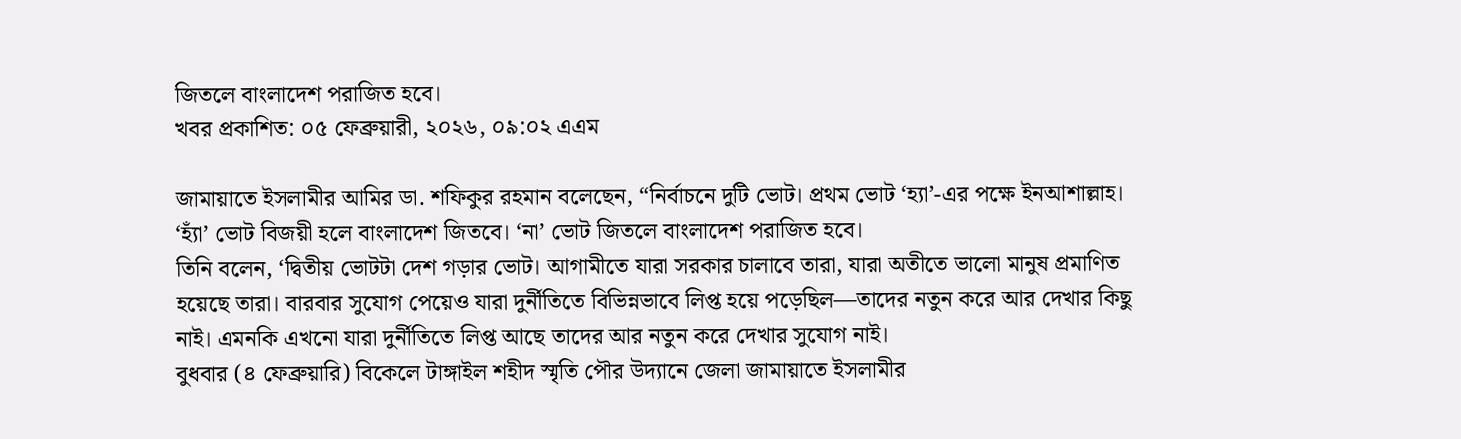জিতলে বাংলাদেশ পরাজিত হবে।
খবর প্রকাশিত: ০৫ ফেব্রুয়ারী, ২০২৬, ০৯:০২ এএম

জামায়াতে ইসলামীর আমির ডা. শফিকুর রহমান বলেছেন, “নির্বাচনে দুটি ভোট। প্রথম ভোট ‘হ্যা’-এর পক্ষে ইনআশাল্লাহ। ‘হ্যাঁ’ ভোট বিজয়ী হলে বাংলাদেশ জিতবে। ‘না’ ভোট জিতলে বাংলাদেশ পরাজিত হবে।
তিনি বলেন, ‘দ্বিতীয় ভোটটা দেশ গড়ার ভোট। আগামীতে যারা সরকার চালাবে তারা, যারা অতীতে ভালো মানুষ প্রমাণিত হয়েছে তারা। বারবার সুযোগ পেয়েও যারা দুর্নীতিতে বিভিন্নভাবে লিপ্ত হয়ে পড়েছিল—তাদের নতুন করে আর দেখার কিছু নাই। এমনকি এখনো যারা দুর্নীতিতে লিপ্ত আছে তাদের আর নতুন করে দেখার সুযোগ নাই।
বুধবার (৪ ফেব্রুয়ারি) বিকেলে টাঙ্গাইল শহীদ স্মৃতি পৌর উদ্যানে জেলা জামায়াতে ইসলামীর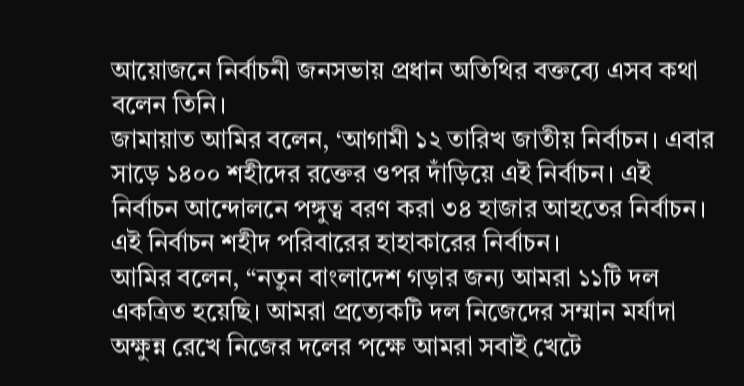আয়োজনে নির্বাচনী জনসভায় প্রধান অতিথির বক্তব্যে এসব কথা বলেন তিনি।
জামায়াত আমির বলেন, ‘আগামী ১২ তারিখ জাতীয় নির্বাচন। এবার সাড়ে ১৪০০ শহীদের রক্তের ওপর দাঁড়িয়ে এই নির্বাচন। এই নির্বাচন আন্দোলনে পঙ্গুত্ব বরণ করা ৩৪ হাজার আহতের নির্বাচন। এই নির্বাচন শহীদ পরিবারের হাহাকারের নির্বাচন।
আমির বলেন, “নতুন বাংলাদেশ গড়ার জন্য আমরা ১১টি দল একত্রিত হয়েছি। আমরা প্রত্যেকটি দল নিজেদের সম্মান মর্যাদা অক্ষুন্ন রেখে নিজের দলের পক্ষে আমরা সবাই খেটে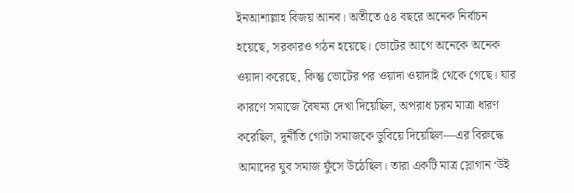ইনআশাল্লাহ বিজয় আনব। অতীতে ৫৪ বছরে অনেক নির্বাচন হয়েছে, সরকারও গঠন হয়েছে। ভোটের আগে অনেকে অনেক ওয়াদা করেছে, কিন্তু ভোটের পর ওয়াদা ওয়াদাই থেকে গেছে। যার কারণে সমাজে বৈষম্য দেখা দিয়েছিল, অপরাধ চরম মাত্রা ধারণ করেছিল, দুর্নীতি গোটা সমাজকে ডুবিয়ে দিয়েছিল—এর বিরুদ্ধে আমাদের যুব সমাজ ফুঁসে উঠেছিল। তারা একটি মাত্র স্লোগান ‘উই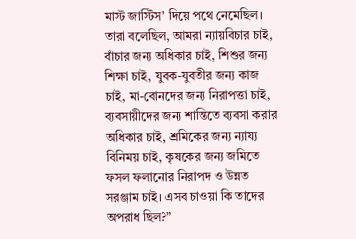মাস্ট জাস্টিস’ দিয়ে পথে নেমেছিল। তারা বলেছিল, আমরা ন্যায়বিচার চাই, বাঁচার জন্য অধিকার চাই, শিশুর জন্য শিক্ষা চাই, যুবক-যুবতীর জন্য কাজ চাই, মা-বোনদের জন্য নিরাপত্তা চাই, ব্যবসায়ীদের জন্য শান্তিতে ব্যবসা করার অধিকার চাই, শ্রমিকের জন্য ন্যায্য বিনিময় চাই, কৃষকের জন্য জমিতে ফসল ফলানোর নিরাপদ ও উন্নত সরঞ্জাম চাই। এসব চাওয়া কি তাদের অপরাধ ছিল?”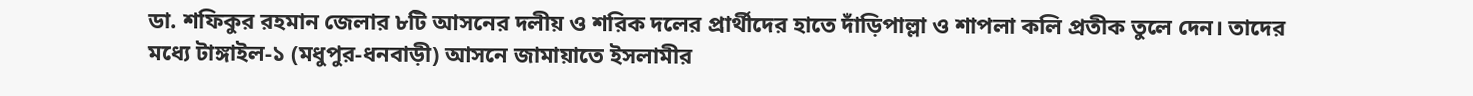ডা. শফিকুর রহমান জেলার ৮টি আসনের দলীয় ও শরিক দলের প্রার্থীদের হাতে দাঁড়িপাল্লা ও শাপলা কলি প্রতীক তুলে দেন। তাদের মধ্যে টাঙ্গাইল-১ (মধুপুর-ধনবাড়ী) আসনে জামায়াতে ইসলামীর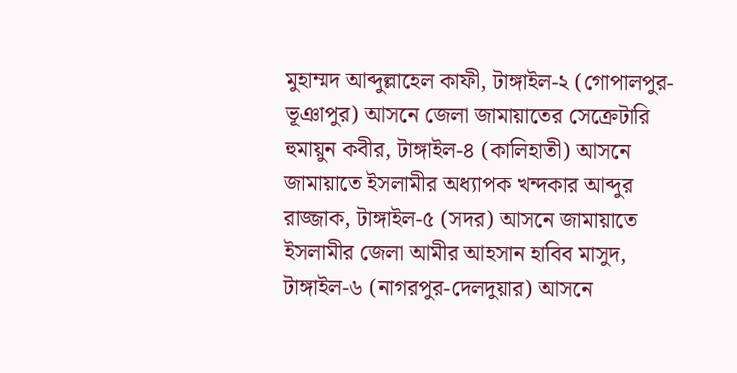মুহাম্মদ আব্দুল্লাহেল কাফী, টাঙ্গাইল-২ (গোপালপুর-ভূঞাপুর) আসনে জেলা জামায়াতের সেক্রেটারি হুমায়ুন কবীর, টাঙ্গাইল-৪ (কালিহাতী) আসনে জামায়াতে ইসলামীর অধ্যাপক খন্দকার আব্দুর রাজ্জাক, টাঙ্গাইল-৫ (সদর) আসনে জামায়াতে ইসলামীর জেলা আমীর আহসান হাবিব মাসুদ, টাঙ্গাইল-৬ (নাগরপুর-দেলদুয়ার) আসনে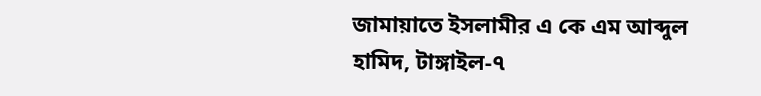জামায়াতে ইসলামীর এ কে এম আব্দুল হামিদ, টাঙ্গাইল-৭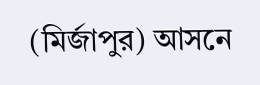(মির্জাপুর) আসনে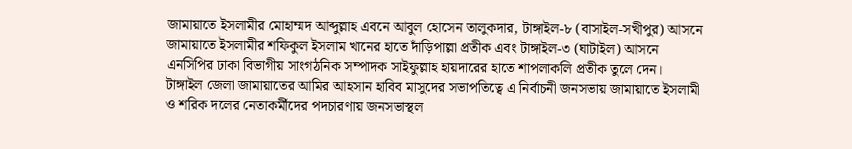জামায়াতে ইসলামীর মোহাম্মদ আব্দুল্লাহ এবনে আবুল হোসেন তালুকদার, টাঙ্গাইল-৮ (বাসাইল-সখীপুর) আসনে জামায়াতে ইসলামীর শফিকুল ইসলাম খানের হাতে দাঁড়িপাল্লা প্রতীক এবং টাঙ্গাইল-৩ (ঘাটাইল) আসনে এনসিপির ঢাকা বিভাগীয় সাংগঠনিক সম্পাদক সাইফুল্লাহ হায়দারের হাতে শাপলাকলি প্রতীক তুলে দেন।
টাঙ্গাইল জেলা জামায়াতের আমির আহসান হাবিব মাসুদের সভাপতিত্বে এ নির্বাচনী জনসভায় জামায়াতে ইসলামী ও শরিক দলের নেতাকর্মীদের পদচারণায় জনসভাস্থল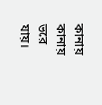কানায় কানায় ভরে যায়।